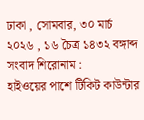ঢাকা , সোমবার, ৩০ মার্চ ২০২৬ , ১৬ চৈত্র ১৪৩২ বঙ্গাব্দ
সংবাদ শিরোনাম :
হাইওয়ের পাশে টিকিট কাউন্টার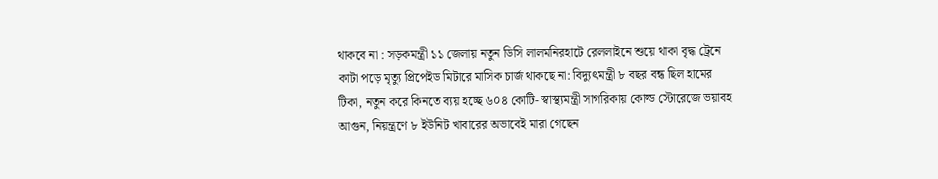থাকবে না : সড়কমন্ত্রী ১১ জেলায় নতুন ডিসি লালমনিরহাটে রেললাইনে শুয়ে থাকা বৃদ্ধ ট্রেনে কাটা পড়ে মৃত্যু প্রিপেইড মিটারে মাসিক চার্জ থাকছে না: বিদ্যুৎমন্ত্রী ৮ বছর বন্ধ ছিল হামের টিকা, নতুন করে কিনতে ব্যয় হচ্ছে ৬০৪ কোটি- স্বাস্থ্যমন্ত্রী সাগরিকায় কোল্ড স্টোরেজে ভয়াবহ আগুন, নিয়ন্ত্রণে ৮ ইউনিট খাবারের অভাবেই মারা গেছেন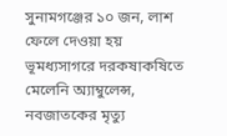সুনামগঞ্জের ১০ জন, লাশ ফেলে দেওয়া হয় ভূমধ্যসাগরে দরকষাকষিতে মেলেনি অ্যাম্বুলেন্স, নবজাতকের মৃত্যু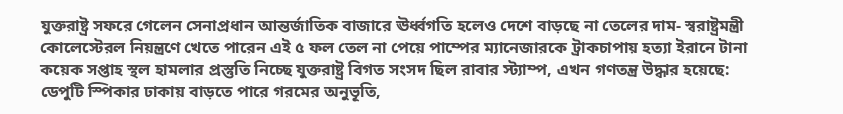যুক্তরাষ্ট্র সফরে গেলেন সেনাপ্রধান আন্তর্জাতিক বাজারে ঊর্ধ্বগতি হলেও দেশে বাড়ছে না তেলের দাম- স্বরাষ্ট্রমন্ত্রী কোলেস্টেরল নিয়ন্ত্রণে খেতে পারেন এই ৫ ফল তেল না পেয়ে পাম্পের ম্যানেজারকে ট্রাকচাপায় হত্যা ইরানে টানা কয়েক সপ্তাহ স্থল হামলার প্রস্তুতি নিচ্ছে যুক্তরাষ্ট্র বিগত সংসদ ছিল রাবার স্ট্যাম্প, এখন গণতন্ত্র উদ্ধার হয়েছে: ডেপুটি স্পিকার ঢাকায় বাড়তে পারে গরমের অনুভূতি,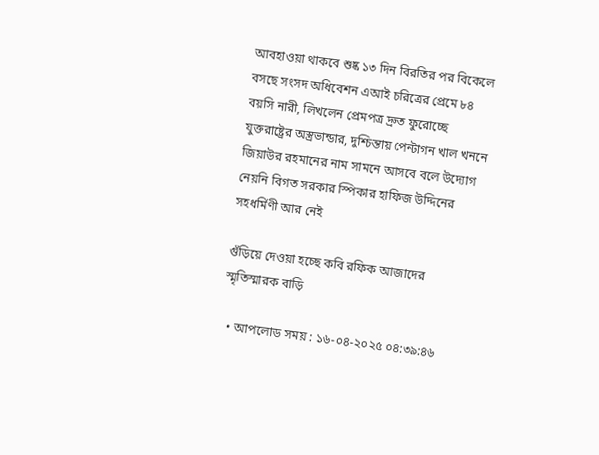আবহাওয়া থাকবে শুষ্ক ১৩ দিন বিরতির পর বিকেলে বসছে সংসদ অধিবেশন এআই চরিত্রের প্রেমে ৮৪ বয়সি নারী, লিখলেন প্রেমপত্র দ্রুত ফুরোচ্ছে যুক্তরাষ্ট্রের অস্ত্রভান্ডার, দুশ্চিন্তায় পেন্টাগন খাল খননে জিয়াউর রহমানের নাম সামনে আসবে বলে উদ্যোগ নেয়নি বিগত সরকার স্পিকার হাফিজ উদ্দিনের সহধর্মিণী আর নেই

গুঁড়িয়ে দেওয়া হচ্ছে কবি রফিক আজাদের স্মৃতিস্মারক বাড়ি

  • আপলোড সময় : ১৬-০৪-২০২৫ ০৪:৩৯:৪৬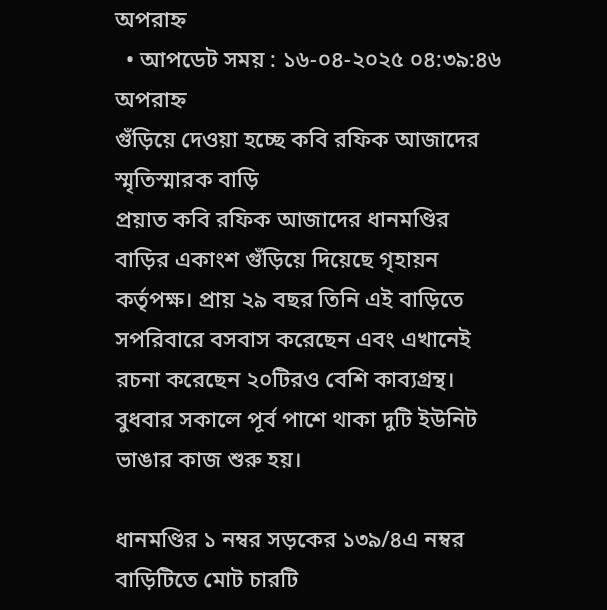অপরাহ্ন
  • আপডেট সময় : ১৬-০৪-২০২৫ ০৪:৩৯:৪৬ অপরাহ্ন
গুঁড়িয়ে দেওয়া হচ্ছে কবি রফিক আজাদের স্মৃতিস্মারক বাড়ি
প্রয়াত কবি রফিক আজাদের ধানমণ্ডির বাড়ির একাংশ গুঁড়িয়ে দিয়েছে গৃহায়ন কর্তৃপক্ষ। প্রায় ২৯ বছর তিনি এই বাড়িতে সপরিবারে বসবাস করেছেন এবং এখানেই রচনা করেছেন ২০টিরও বেশি কাব্যগ্রন্থ। বুধবার সকালে পূর্ব পাশে থাকা দুটি ইউনিট ভাঙার কাজ শুরু হয়।

ধানমণ্ডির ১ নম্বর সড়কের ১৩৯/৪এ নম্বর বাড়িটিতে মোট চারটি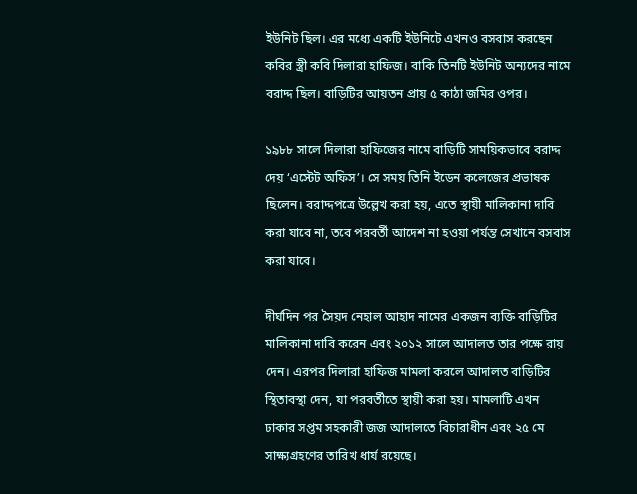ইউনিট ছিল। এর মধ্যে একটি ইউনিটে এখনও বসবাস করছেন কবির স্ত্রী কবি দিলারা হাফিজ। বাকি তিনটি ইউনিট অন্যদের নামে বরাদ্দ ছিল। বাড়িটির আয়তন প্রায় ৫ কাঠা জমির ওপর।

১৯৮৮ সালে দিলারা হাফিজের নামে বাড়িটি সাময়িকভাবে বরাদ্দ দেয় ‘এস্টেট অফিস’। সে সময় তিনি ইডেন কলেজের প্রভাষক ছিলেন। বরাদ্দপত্রে উল্লেখ করা হয়, এতে স্থায়ী মালিকানা দাবি করা যাবে না, তবে পরবর্তী আদেশ না হওয়া পর্যন্ত সেখানে বসবাস করা যাবে।

দীর্ঘদিন পর সৈয়দ নেহাল আহাদ নামের একজন ব্যক্তি বাড়িটির মালিকানা দাবি করেন এবং ২০১২ সালে আদালত তার পক্ষে রায় দেন। এরপর দিলারা হাফিজ মামলা করলে আদালত বাড়িটির স্থিতাবস্থা দেন, যা পরবর্তীতে স্থায়ী করা হয়। মামলাটি এখন ঢাকার সপ্তম সহকারী জজ আদালতে বিচারাধীন এবং ২৫ মে সাক্ষ্যগ্রহণের তারিখ ধার্য রয়েছে।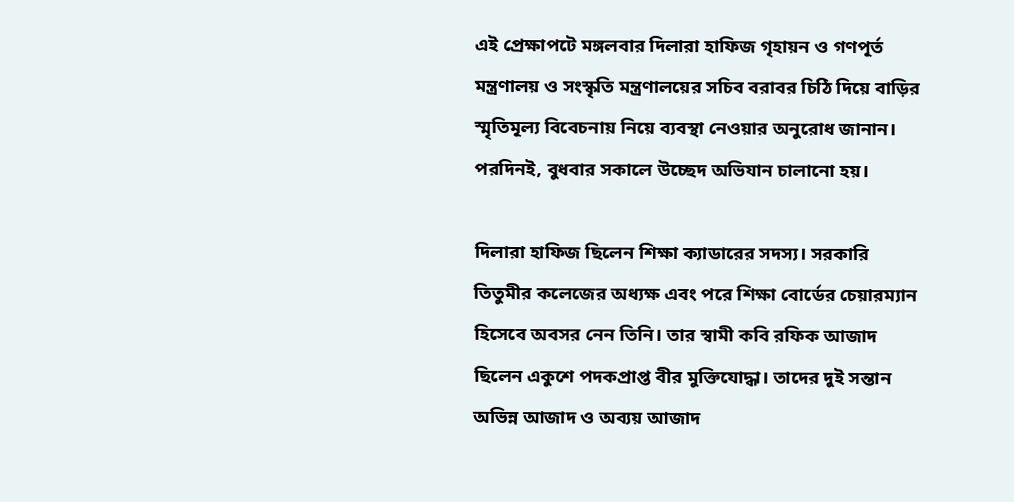এই প্রেক্ষাপটে মঙ্গলবার দিলারা হাফিজ গৃহায়ন ও গণপূর্ত মন্ত্রণালয় ও সংস্কৃতি মন্ত্রণালয়ের সচিব বরাবর চিঠি দিয়ে বাড়ির স্মৃতিমূল্য বিবেচনায় নিয়ে ব্যবস্থা নেওয়ার অনুরোধ জানান। পরদিনই, বুধবার সকালে উচ্ছেদ অভিযান চালানো হয়।

দিলারা হাফিজ ছিলেন শিক্ষা ক্যাডারের সদস্য। সরকারি তিতুমীর কলেজের অধ্যক্ষ এবং পরে শিক্ষা বোর্ডের চেয়ারম্যান হিসেবে অবসর নেন তিনি। তার স্বামী কবি রফিক আজাদ ছিলেন একুশে পদকপ্রাপ্ত বীর মুক্তিযোদ্ধা। তাদের দুই সন্তান অভিন্ন আজাদ ও অব্যয় আজাদ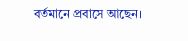বর্তমানে প্রবাসে আছেন।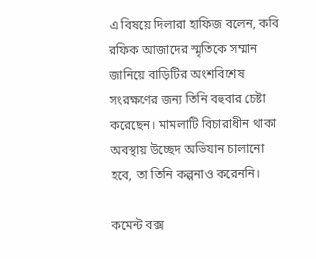এ বিষয়ে দিলারা হাফিজ বলেন, কবি রফিক আজাদের স্মৃতিকে সম্মান জানিয়ে বাড়িটির অংশবিশেষ সংরক্ষণের জন্য তিনি বহুবার চেষ্টা করেছেন। মামলাটি বিচারাধীন থাকা অবস্থায় উচ্ছেদ অভিযান চালানো হবে, তা তিনি কল্পনাও করেননি।

কমেন্ট বক্স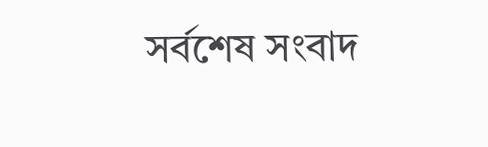সর্বশেষ সংবাদ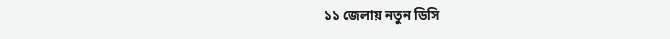১১ জেলায় নতুন ডিসি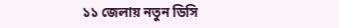১১ জেলায় নতুন ডিসি